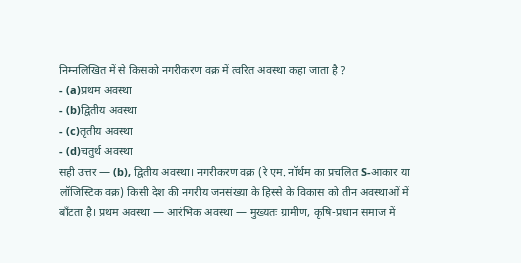निम्नलिखित में से किसको नगरीकरण वक्र में त्वरित अवस्था कहा जाता है ?
- (a)प्रथम अवस्था
- (b)द्वितीय अवस्था
- (c)तृतीय अवस्था
- (d)चतुर्थ अवस्था
सही उत्तर — (b), द्वितीय अवस्था। नगरीकरण वक्र (रे एम. नॉर्थम का प्रचलित S-आकार या लॉजिस्टिक वक्र) किसी देश की नगरीय जनसंख्या के हिस्से के विकास को तीन अवस्थाओं में बाँटता है। प्रथम अवस्था — आरंभिक अवस्था — मुख्यतः ग्रामीण, कृषि-प्रधान समाज में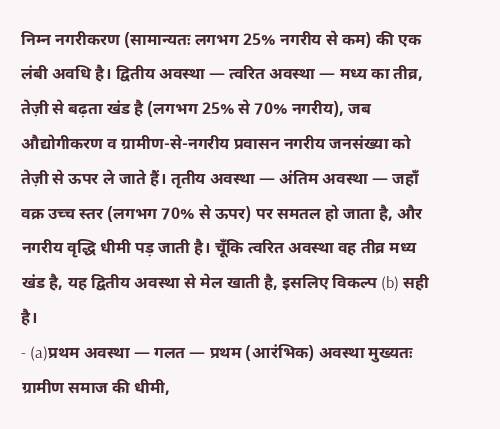निम्न नगरीकरण (सामान्यतः लगभग 25% नगरीय से कम) की एक लंबी अवधि है। द्वितीय अवस्था — त्वरित अवस्था — मध्य का तीव्र, तेज़ी से बढ़ता खंड है (लगभग 25% से 70% नगरीय), जब औद्योगीकरण व ग्रामीण-से-नगरीय प्रवासन नगरीय जनसंख्या को तेज़ी से ऊपर ले जाते हैं। तृतीय अवस्था — अंतिम अवस्था — जहाँ वक्र उच्च स्तर (लगभग 70% से ऊपर) पर समतल हो जाता है, और नगरीय वृद्धि धीमी पड़ जाती है। चूँकि त्वरित अवस्था वह तीव्र मध्य खंड है, यह द्वितीय अवस्था से मेल खाती है, इसलिए विकल्प (b) सही है।
- (a)प्रथम अवस्था — गलत — प्रथम (आरंभिक) अवस्था मुख्यतः ग्रामीण समाज की धीमी,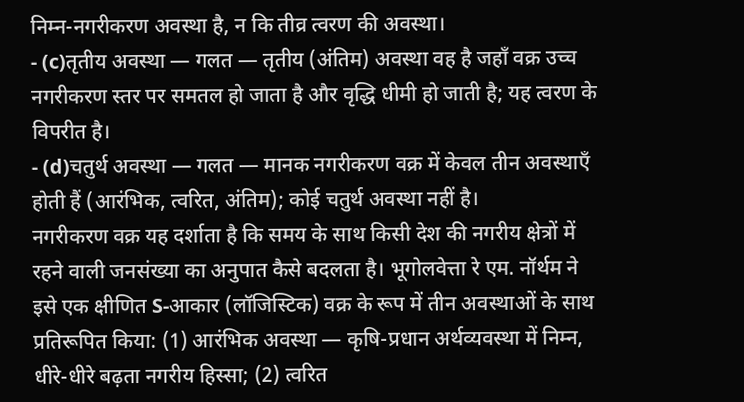निम्न-नगरीकरण अवस्था है, न कि तीव्र त्वरण की अवस्था।
- (c)तृतीय अवस्था — गलत — तृतीय (अंतिम) अवस्था वह है जहाँ वक्र उच्च नगरीकरण स्तर पर समतल हो जाता है और वृद्धि धीमी हो जाती है; यह त्वरण के विपरीत है।
- (d)चतुर्थ अवस्था — गलत — मानक नगरीकरण वक्र में केवल तीन अवस्थाएँ होती हैं (आरंभिक, त्वरित, अंतिम); कोई चतुर्थ अवस्था नहीं है।
नगरीकरण वक्र यह दर्शाता है कि समय के साथ किसी देश की नगरीय क्षेत्रों में रहने वाली जनसंख्या का अनुपात कैसे बदलता है। भूगोलवेत्ता रे एम. नॉर्थम ने इसे एक क्षीणित S-आकार (लॉजिस्टिक) वक्र के रूप में तीन अवस्थाओं के साथ प्रतिरूपित किया: (1) आरंभिक अवस्था — कृषि-प्रधान अर्थव्यवस्था में निम्न, धीरे-धीरे बढ़ता नगरीय हिस्सा; (2) त्वरित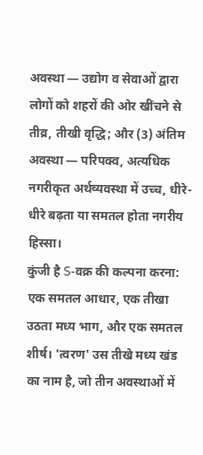अवस्था — उद्योग व सेवाओं द्वारा लोगों को शहरों की ओर खींचने से तीव्र, तीखी वृद्धि; और (3) अंतिम अवस्था — परिपक्व, अत्यधिक नगरीकृत अर्थव्यवस्था में उच्च, धीरे-धीरे बढ़ता या समतल होता नगरीय हिस्सा।
कुंजी है S-वक्र की कल्पना करना: एक समतल आधार, एक तीखा उठता मध्य भाग, और एक समतल शीर्ष। 'त्वरण' उस तीखे मध्य खंड का नाम है, जो तीन अवस्थाओं में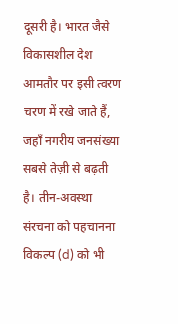दूसरी है। भारत जैसे विकासशील देश आमतौर पर इसी त्वरण चरण में रखे जाते हैं, जहाँ नगरीय जनसंख्या सबसे तेज़ी से बढ़ती है। तीन-अवस्था संरचना को पहचानना विकल्प (d) को भी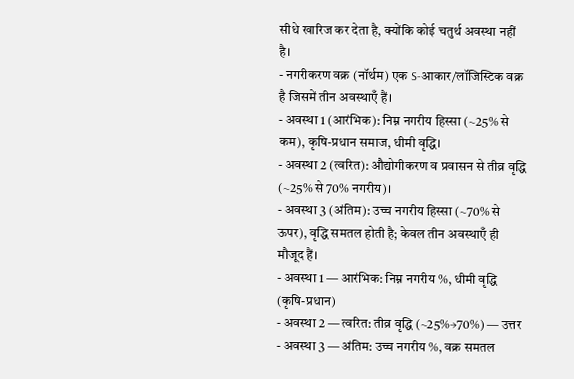सीधे खारिज कर देता है, क्योंकि कोई चतुर्थ अवस्था नहीं है।
- नगरीकरण वक्र (नॉर्थम) एक S-आकार/लॉजिस्टिक वक्र है जिसमें तीन अवस्थाएँ हैं।
- अवस्था 1 (आरंभिक): निम्न नगरीय हिस्सा (~25% से कम), कृषि-प्रधान समाज, धीमी वृद्धि।
- अवस्था 2 (त्वरित): औद्योगीकरण व प्रवासन से तीव्र वृद्धि (~25% से 70% नगरीय)।
- अवस्था 3 (अंतिम): उच्च नगरीय हिस्सा (~70% से ऊपर), वृद्धि समतल होती है; केवल तीन अवस्थाएँ ही मौजूद हैं।
- अवस्था 1 — आरंभिक: निम्न नगरीय %, धीमी वृद्धि (कृषि-प्रधान)
- अवस्था 2 — त्वरित: तीव्र वृद्धि (~25%→70%) — उत्तर
- अवस्था 3 — अंतिम: उच्च नगरीय %, वक्र समतल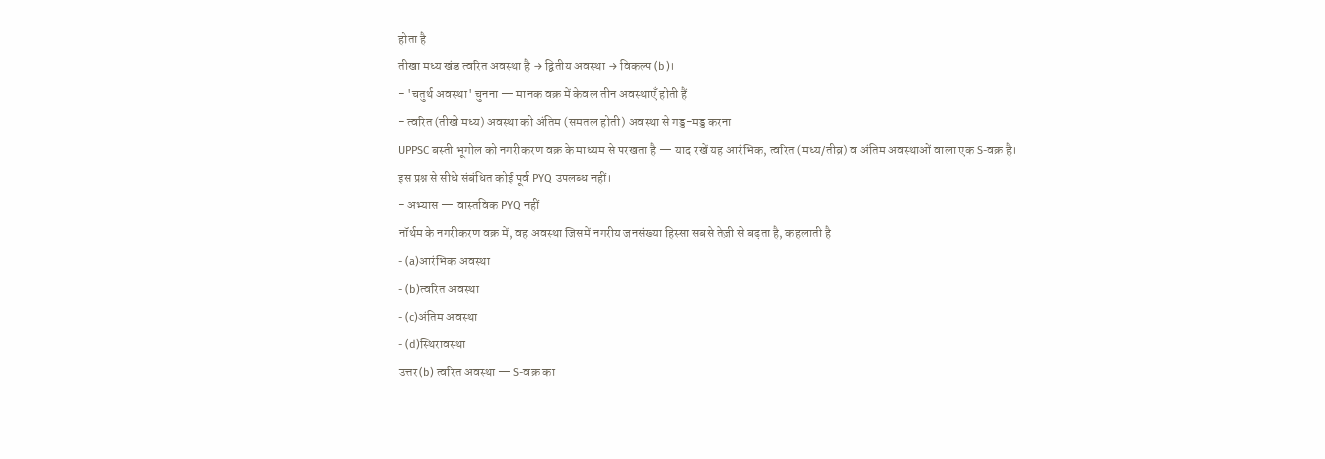होता है
तीखा मध्य खंड त्वरित अवस्था है → द्वितीय अवस्था → विकल्प (b)।
- 'चतुर्थ अवस्था' चुनना — मानक वक्र में केवल तीन अवस्थाएँ होती हैं
- त्वरित (तीखे मध्य) अवस्था को अंतिम (समतल होती) अवस्था से गड्ड-मड्ड करना
UPPSC बस्ती भूगोल को नगरीकरण वक्र के माध्यम से परखता है — याद रखें यह आरंभिक, त्वरित (मध्य/तीव्र) व अंतिम अवस्थाओं वाला एक S-वक्र है।
इस प्रश्न से सीधे संबंधित कोई पूर्व PYQ उपलब्ध नहीं।
- अभ्यास — वास्तविक PYQ नहीं
नॉर्थम के नगरीकरण वक्र में, वह अवस्था जिसमें नगरीय जनसंख्या हिस्सा सबसे तेज़ी से बढ़ता है, कहलाती है
- (a)आरंभिक अवस्था
- (b)त्वरित अवस्था
- (c)अंतिम अवस्था
- (d)स्थिरावस्था
उत्तर(b) त्वरित अवस्था — S-वक्र का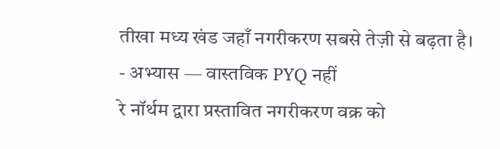तीखा मध्य खंड जहाँ नगरीकरण सबसे तेज़ी से बढ़ता है।
- अभ्यास — वास्तविक PYQ नहीं
रे नॉर्थम द्वारा प्रस्तावित नगरीकरण वक्र को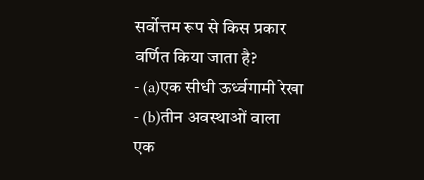सर्वोत्तम रूप से किस प्रकार वर्णित किया जाता है?
- (a)एक सीधी ऊर्ध्वगामी रेखा
- (b)तीन अवस्थाओं वाला एक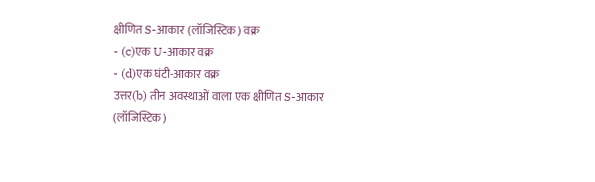क्षीणित S-आकार (लॉजिस्टिक) वक्र
- (c)एक U-आकार वक्र
- (d)एक घंटी-आकार वक्र
उत्तर(b) तीन अवस्थाओं वाला एक क्षीणित S-आकार (लॉजिस्टिक)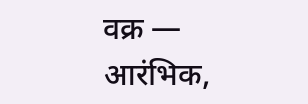वक्र — आरंभिक,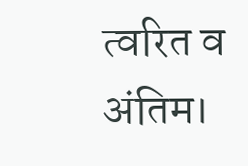त्वरित व अंतिम।